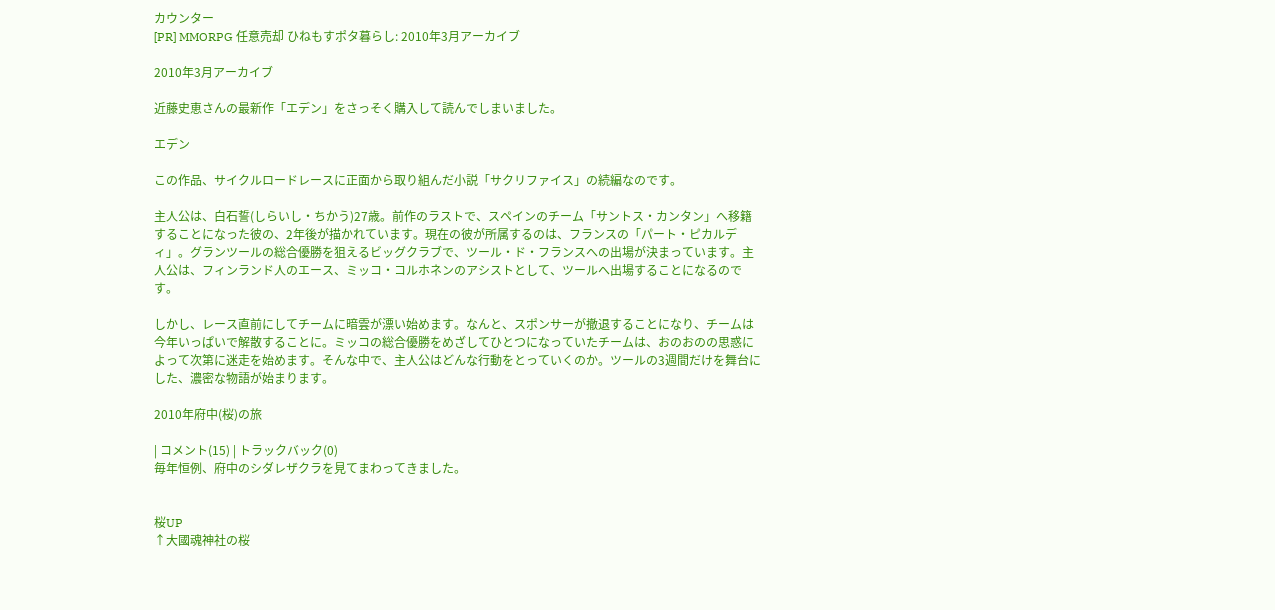カウンター
[PR] MMORPG 任意売却 ひねもすポタ暮らし: 2010年3月アーカイブ

2010年3月アーカイブ

近藤史恵さんの最新作「エデン」をさっそく購入して読んでしまいました。

エデン

この作品、サイクルロードレースに正面から取り組んだ小説「サクリファイス」の続編なのです。

主人公は、白石誓(しらいし・ちかう)27歳。前作のラストで、スペインのチーム「サントス・カンタン」へ移籍することになった彼の、2年後が描かれています。現在の彼が所属するのは、フランスの「パート・ピカルディ」。グランツールの総合優勝を狙えるビッグクラブで、ツール・ド・フランスへの出場が決まっています。主人公は、フィンランド人のエース、ミッコ・コルホネンのアシストとして、ツールへ出場することになるのです。

しかし、レース直前にしてチームに暗雲が漂い始めます。なんと、スポンサーが撤退することになり、チームは今年いっぱいで解散することに。ミッコの総合優勝をめざしてひとつになっていたチームは、おのおのの思惑によって次第に迷走を始めます。そんな中で、主人公はどんな行動をとっていくのか。ツールの3週間だけを舞台にした、濃密な物語が始まります。

2010年府中(桜)の旅

| コメント(15) | トラックバック(0)
毎年恒例、府中のシダレザクラを見てまわってきました。


桜UP
↑大國魂神社の桜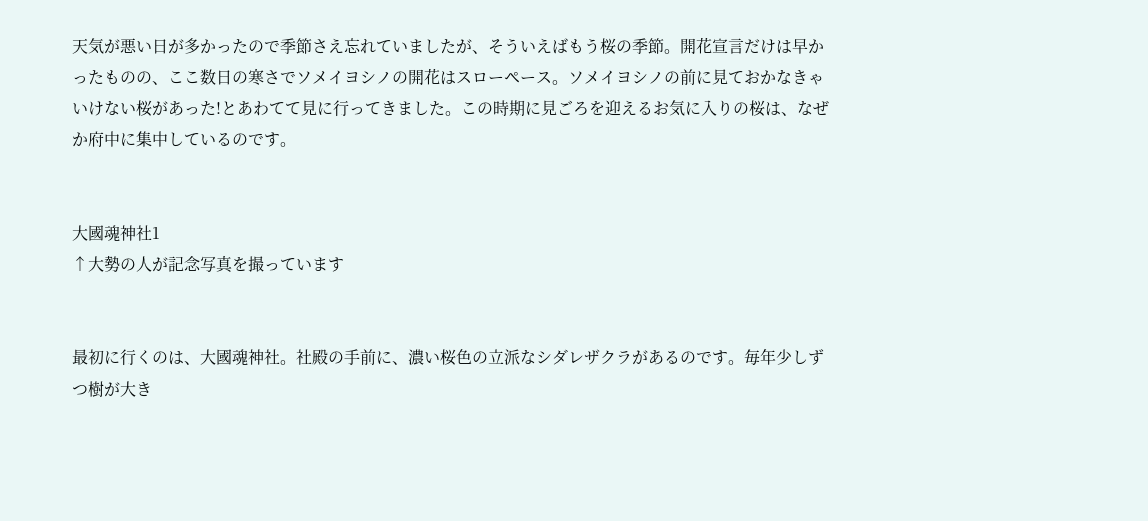天気が悪い日が多かったので季節さえ忘れていましたが、そういえばもう桜の季節。開花宣言だけは早かったものの、ここ数日の寒さでソメイヨシノの開花はスローペース。ソメイヨシノの前に見ておかなきゃいけない桜があった!とあわてて見に行ってきました。この時期に見ごろを迎えるお気に入りの桜は、なぜか府中に集中しているのです。


大國魂神社1
↑大勢の人が記念写真を撮っています


最初に行くのは、大國魂神社。社殿の手前に、濃い桜色の立派なシダレザクラがあるのです。毎年少しずつ樹が大き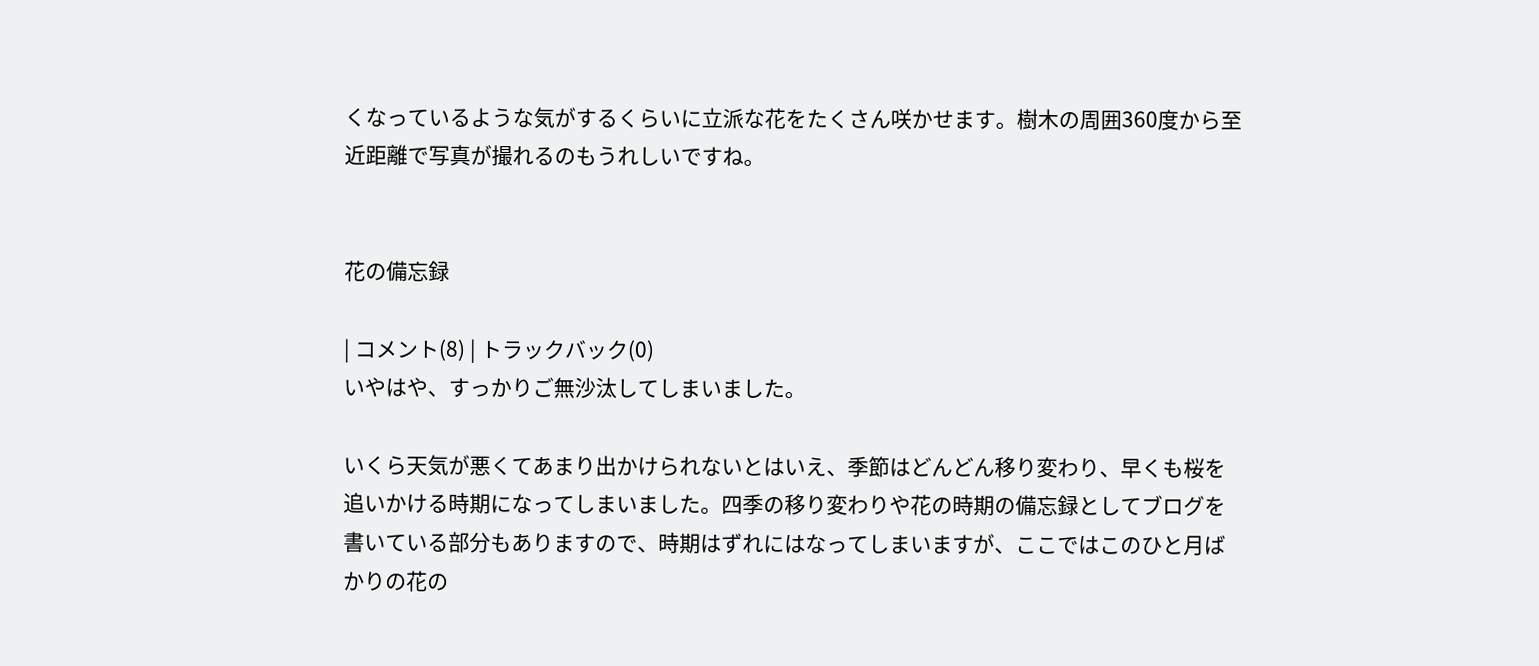くなっているような気がするくらいに立派な花をたくさん咲かせます。樹木の周囲360度から至近距離で写真が撮れるのもうれしいですね。


花の備忘録

| コメント(8) | トラックバック(0)
いやはや、すっかりご無沙汰してしまいました。

いくら天気が悪くてあまり出かけられないとはいえ、季節はどんどん移り変わり、早くも桜を追いかける時期になってしまいました。四季の移り変わりや花の時期の備忘録としてブログを書いている部分もありますので、時期はずれにはなってしまいますが、ここではこのひと月ばかりの花の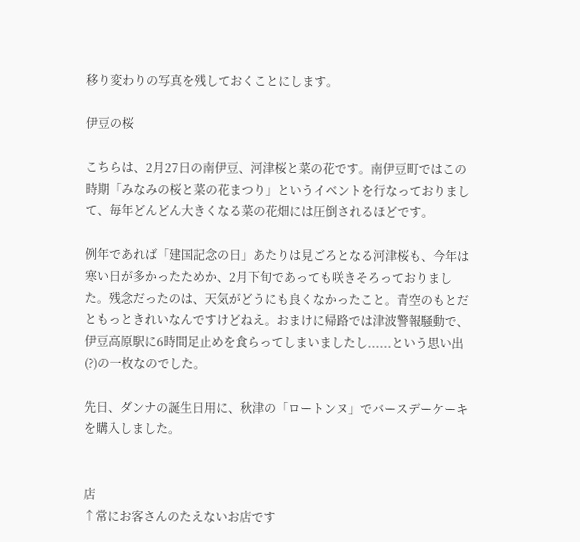移り変わりの写真を残しておくことにします。

伊豆の桜

こちらは、2月27日の南伊豆、河津桜と菜の花です。南伊豆町ではこの時期「みなみの桜と菜の花まつり」というイベントを行なっておりまして、毎年どんどん大きくなる菜の花畑には圧倒されるほどです。

例年であれば「建国記念の日」あたりは見ごろとなる河津桜も、今年は寒い日が多かったためか、2月下旬であっても咲きそろっておりました。残念だったのは、天気がどうにも良くなかったこと。青空のもとだともっときれいなんですけどねえ。おまけに帰路では津波警報騒動で、伊豆高原駅に6時間足止めを食らってしまいましたし......という思い出(?)の一枚なのでした。

先日、ダンナの誕生日用に、秋津の「ロートンヌ」でバースデーケーキを購入しました。


店
↑常にお客さんのたえないお店です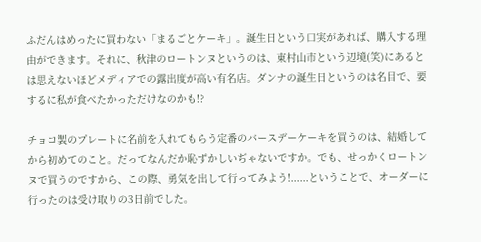ふだんはめったに買わない「まるごとケーキ」。誕生日という口実があれば、購入する理由ができます。それに、秋津のロートンヌというのは、東村山市という辺境(笑)にあるとは思えないほどメディアでの露出度が高い有名店。ダンナの誕生日というのは名目で、要するに私が食べたかっただけなのかも!?

チョコ製のプレートに名前を入れてもらう定番のバースデーケーキを買うのは、結婚してから初めてのこと。だってなんだか恥ずかしいぢゃないですか。でも、せっかくロートンヌで買うのですから、この際、勇気を出して行ってみよう!......ということで、オーダーに行ったのは受け取りの3日前でした。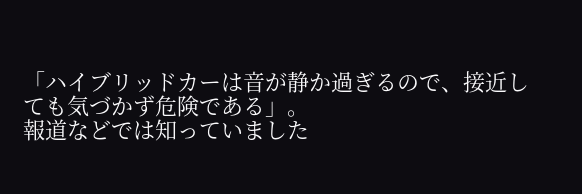「ハイブリッドカーは音が静か過ぎるので、接近しても気づかず危険である」。
報道などでは知っていました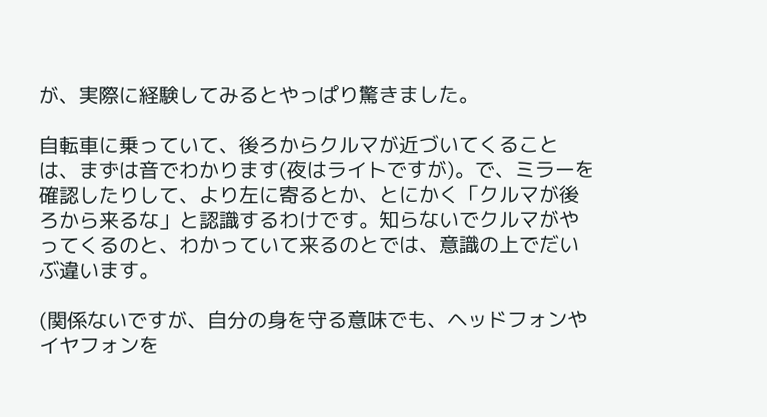が、実際に経験してみるとやっぱり驚きました。

自転車に乗っていて、後ろからクルマが近づいてくることは、まずは音でわかります(夜はライトですが)。で、ミラーを確認したりして、より左に寄るとか、とにかく「クルマが後ろから来るな」と認識するわけです。知らないでクルマがやってくるのと、わかっていて来るのとでは、意識の上でだいぶ違います。

(関係ないですが、自分の身を守る意味でも、ヘッドフォンやイヤフォンを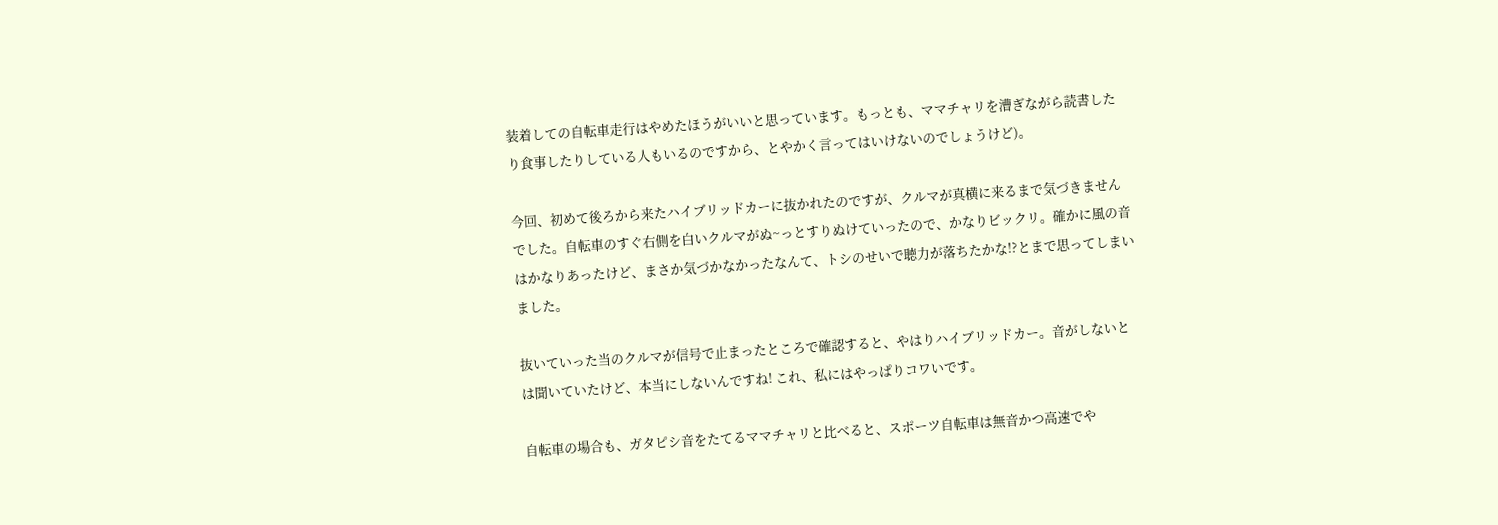装着しての自転車走行はやめたほうがいいと思っています。もっとも、ママチャリを漕ぎながら読書したり食事したりしている人もいるのですから、とやかく言ってはいけないのでしょうけど)。

今回、初めて後ろから来たハイブリッドカーに抜かれたのですが、クルマが真横に来るまで気づきませんでした。自転車のすぐ右側を白いクルマがぬ~っとすりぬけていったので、かなりビックリ。確かに風の音はかなりあったけど、まさか気づかなかったなんて、トシのせいで聴力が落ちたかな!?とまで思ってしまいました。

抜いていった当のクルマが信号で止まったところで確認すると、やはりハイブリッドカー。音がしないとは聞いていたけど、本当にしないんですね! これ、私にはやっぱりコワいです。

自転車の場合も、ガタピシ音をたてるママチャリと比べると、スポーツ自転車は無音かつ高速でや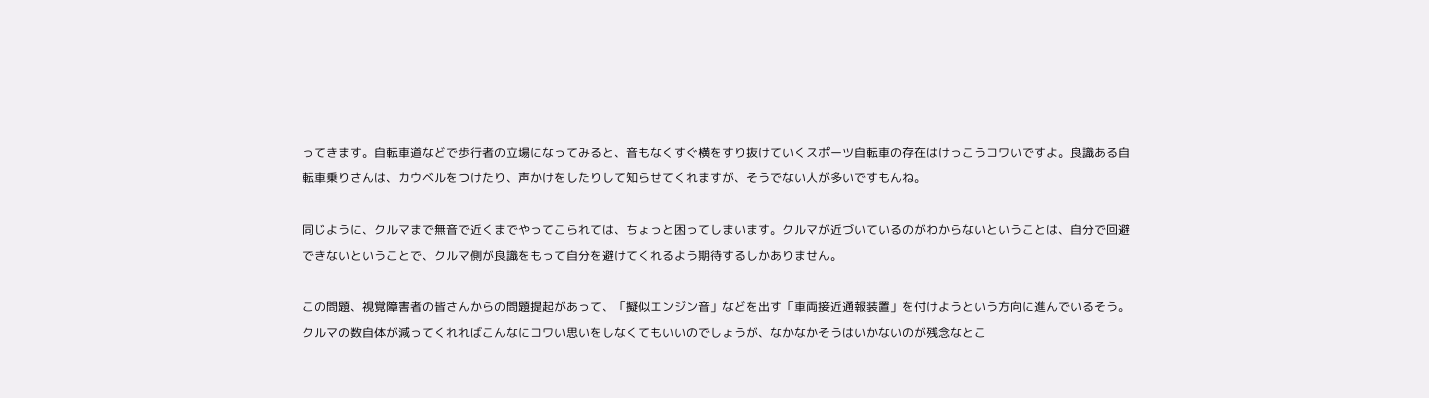ってきます。自転車道などで歩行者の立場になってみると、音もなくすぐ横をすり抜けていくスポーツ自転車の存在はけっこうコワいですよ。良識ある自転車乗りさんは、カウベルをつけたり、声かけをしたりして知らせてくれますが、そうでない人が多いですもんね。

同じように、クルマまで無音で近くまでやってこられては、ちょっと困ってしまいます。クルマが近づいているのがわからないということは、自分で回避できないということで、クルマ側が良識をもって自分を避けてくれるよう期待するしかありません。

この問題、視覚障害者の皆さんからの問題提起があって、「擬似エンジン音」などを出す「車両接近通報装置」を付けようという方向に進んでいるそう。クルマの数自体が減ってくれればこんなにコワい思いをしなくてもいいのでしょうが、なかなかそうはいかないのが残念なとこ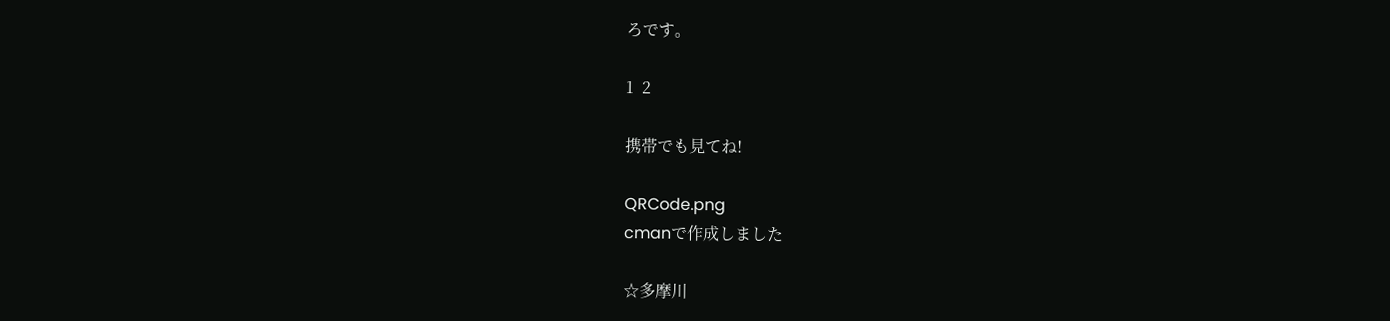ろです。

1  2

携帯でも見てね!

QRCode.png
cmanで作成しました

☆多摩川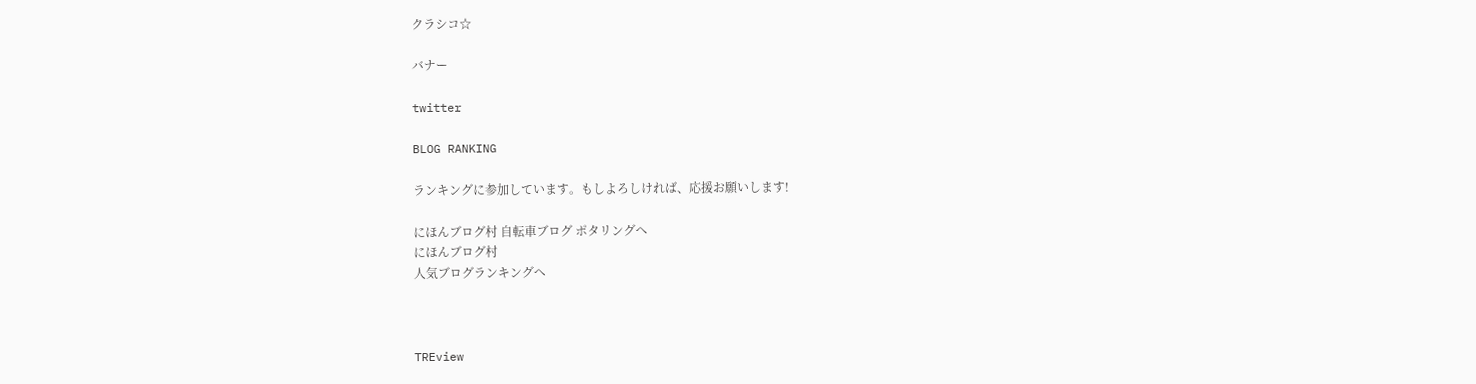クラシコ☆

バナー

twitter

BLOG RANKING

ランキングに参加しています。もしよろしければ、応援お願いします!

にほんブログ村 自転車ブログ ポタリングへ
にほんブログ村
人気ブログランキングへ



TREview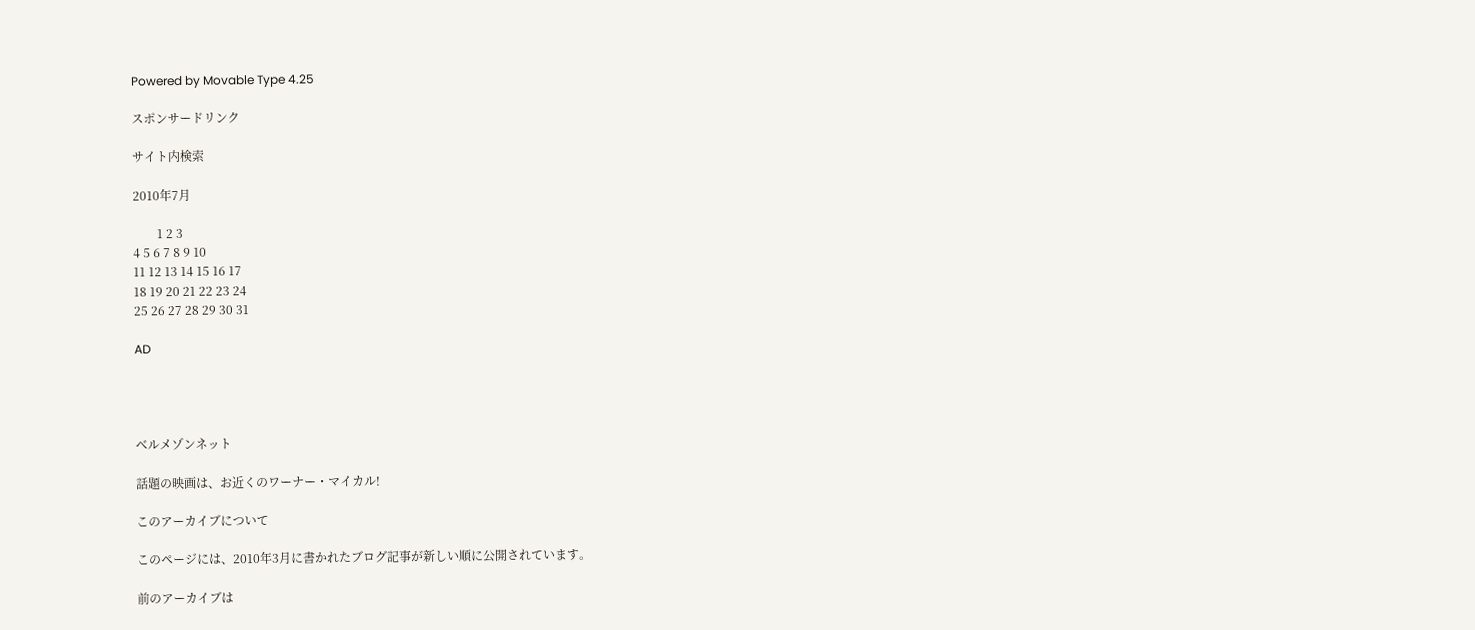Powered by Movable Type 4.25

スポンサードリンク

サイト内検索

2010年7月

        1 2 3
4 5 6 7 8 9 10
11 12 13 14 15 16 17
18 19 20 21 22 23 24
25 26 27 28 29 30 31

AD




ベルメゾンネット

話題の映画は、お近くのワーナー・マイカル!

このアーカイブについて

このページには、2010年3月に書かれたブログ記事が新しい順に公開されています。

前のアーカイブは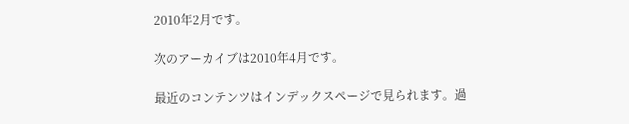2010年2月です。

次のアーカイブは2010年4月です。

最近のコンテンツはインデックスページで見られます。過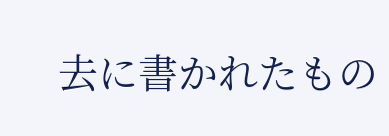去に書かれたもの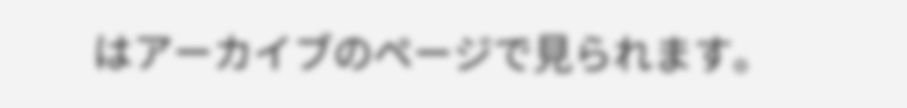はアーカイブのページで見られます。